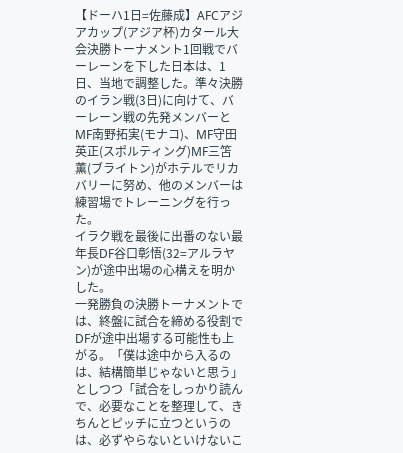【ドーハ1日=佐藤成】AFCアジアカップ(アジア杯)カタール大会決勝トーナメント1回戦でバーレーンを下した日本は、1日、当地で調整した。準々決勝のイラン戦(3日)に向けて、バーレーン戦の先発メンバーとMF南野拓実(モナコ)、MF守田英正(スポルティング)MF三笘薫(ブライトン)がホテルでリカバリーに努め、他のメンバーは練習場でトレーニングを行った。
イラク戦を最後に出番のない最年長DF谷口彰悟(32=アルラヤン)が途中出場の心構えを明かした。
一発勝負の決勝トーナメントでは、終盤に試合を締める役割でDFが途中出場する可能性も上がる。「僕は途中から入るのは、結構簡単じゃないと思う」としつつ「試合をしっかり読んで、必要なことを整理して、きちんとピッチに立つというのは、必ずやらないといけないこ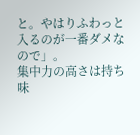と。やはりふわっと入るのが一番ダメなので」。
集中力の高さは持ち味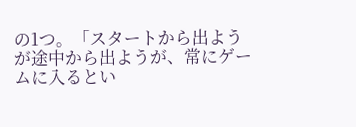の1つ。「スタートから出ようが途中から出ようが、常にゲームに入るとい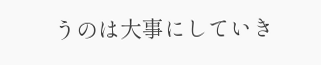うのは大事にしていき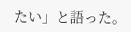たい」と語った。